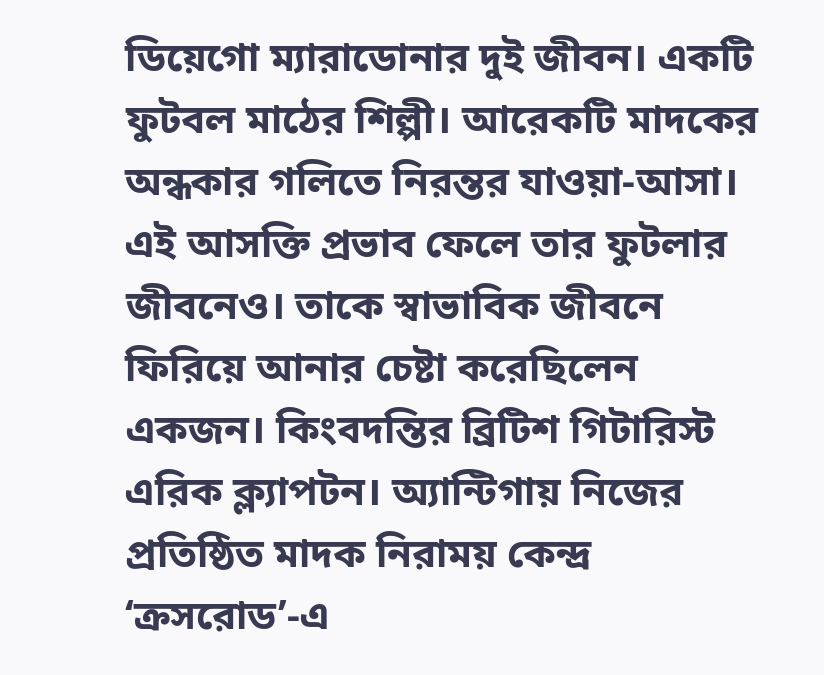ডিয়েগো ম্যারাডোনার দুই জীবন। একটি ফুটবল মাঠের শিল্পী। আরেকটি মাদকের অন্ধকার গলিতে নিরন্তর যাওয়া-আসা। এই আসক্তি প্রভাব ফেলে তার ফুটলার জীবনেও। তাকে স্বাভাবিক জীবনে ফিরিয়ে আনার চেষ্টা করেছিলেন একজন। কিংবদন্তির ব্রিটিশ গিটারিস্ট এরিক ক্ল্যাপটন। অ্যান্টিগায় নিজের প্রতিষ্ঠিত মাদক নিরাময় কেন্দ্র ‘ক্রসরোড’-এ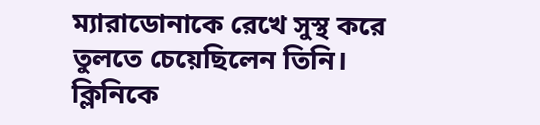ম্যারাডোনাকে রেখে সুস্থ করে তুলতে চেয়েছিলেন তিনি। ক্লিনিকে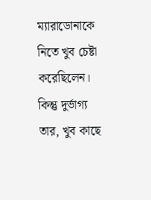ম্যারাডোনাকে নিতে খুব চেষ্টা করেছিলেন। কিন্তু দুর্ভাগ্য তার, খুব কাছে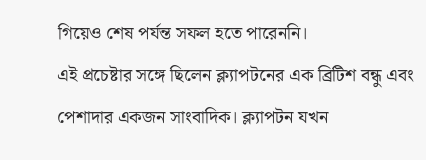গিয়েও শেষ পর্যন্ত সফল হতে পারেননি।
এই প্রচেষ্টার সঙ্গে ছিলেন ক্ল্যাপটনের এক ব্রিটিশ বন্ধু এবং পেশাদার একজন সাংবাদিক। ক্ল্যাপটন যখন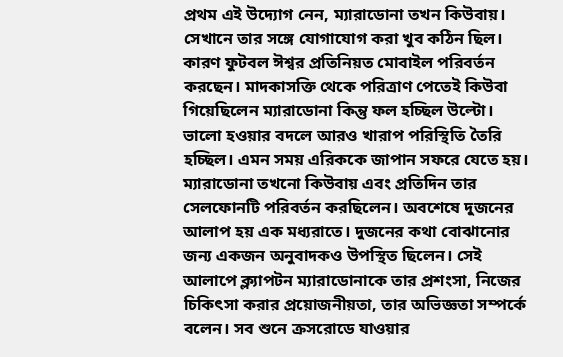প্রথম এই উদ্যোগ নেন, ম্যারাডোনা তখন কিউবায়। সেখানে তার সঙ্গে যোগাযোগ করা খুব কঠিন ছিল। কারণ ফুটবল ঈশ্বর প্রতিনিয়ত মোবাইল পরিবর্তন করছেন। মাদকাসক্তি থেকে পরিত্রাণ পেতেই কিউবা গিয়েছিলেন ম্যারাডোনা কিন্তু ফল হচ্ছিল উল্টো। ভালো হওয়ার বদলে আরও খারাপ পরিস্থিতি তৈরি হচ্ছিল। এমন সময় এরিককে জাপান সফরে যেতে হয়। ম্যারাডোনা তখনো কিউবায় এবং প্রতিদিন তার সেলফোনটি পরিবর্তন করছিলেন। অবশেষে দুজনের আলাপ হয় এক মধ্যরাতে। দুজনের কথা বোঝানোর জন্য একজন অনুবাদকও উপস্থিত ছিলেন। সেই আলাপে ক্ল্যাপটন ম্যারাডোনাকে তার প্রশংসা, নিজের চিকিৎসা করার প্রয়োজনীয়তা, তার অভিজ্ঞতা সম্পর্কে বলেন। সব শুনে ক্রসরোডে যাওয়ার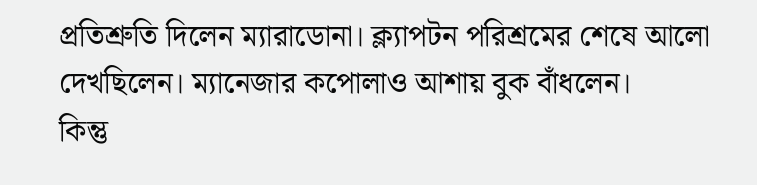প্রতিশ্রুতি দিলেন ম্যারাডোনা। ক্ল্যাপটন পরিশ্রমের শেষে আলো দেখছিলেন। ম্যানেজার কপোলাও আশায় বুক বাঁধলেন।
কিন্তু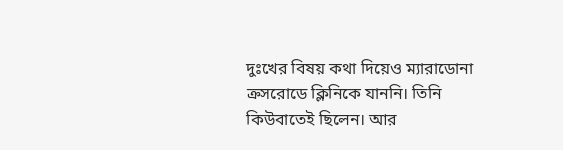দুঃখের বিষয় কথা দিয়েও ম্যারাডোনা ক্রসরোডে ক্লিনিকে যাননি। তিনি কিউবাতেই ছিলেন। আর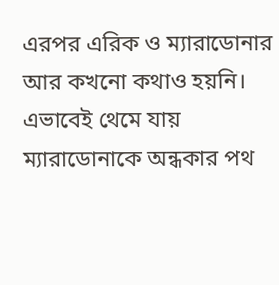এরপর এরিক ও ম্যারাডোনার আর কখনো কথাও হয়নি। এভাবেই থেমে যায় ম্যারাডোনাকে অন্ধকার পথ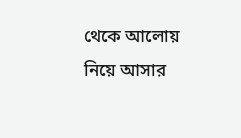থেকে আলোয় নিয়ে আসার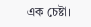এক চেষ্টা।